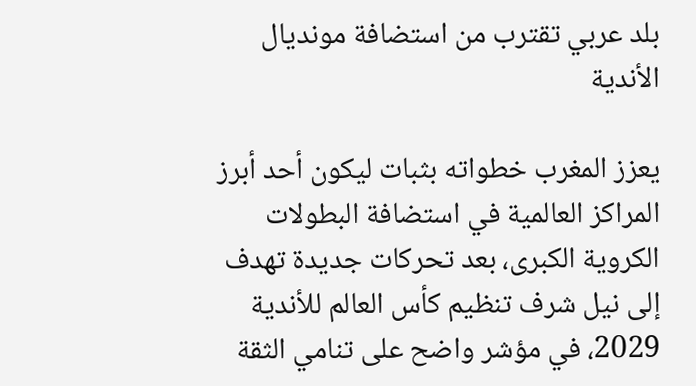بلد عربي تقترب من استضافة مونديال الأندية

يعزز المغرب خطواته بثبات ليكون أحد أبرز المراكز العالمية في استضافة البطولات الكروية الكبرى، بعد تحركات جديدة تهدف إلى نيل شرف تنظيم كأس العالم للأندية 2029، في مؤشر واضح على تنامي الثقة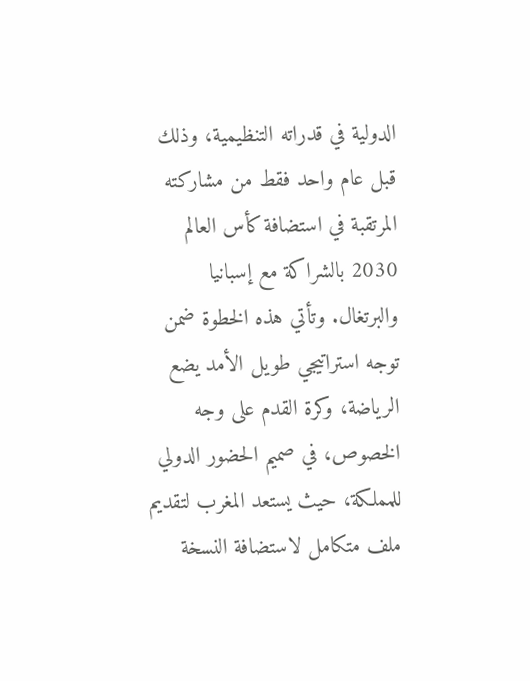الدولية في قدراته التنظيمية، وذلك قبل عام واحد فقط من مشاركته المرتقبة في استضافة كأس العالم 2030 بالشراكة مع إسبانيا والبرتغال. وتأتي هذه الخطوة ضمن توجه استراتيجي طويل الأمد يضع الرياضة، وكرة القدم على وجه الخصوص، في صميم الحضور الدولي للمملكة، حيث يستعد المغرب لتقديم ملف متكامل لاستضافة النسخة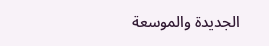الجديدة والموسعة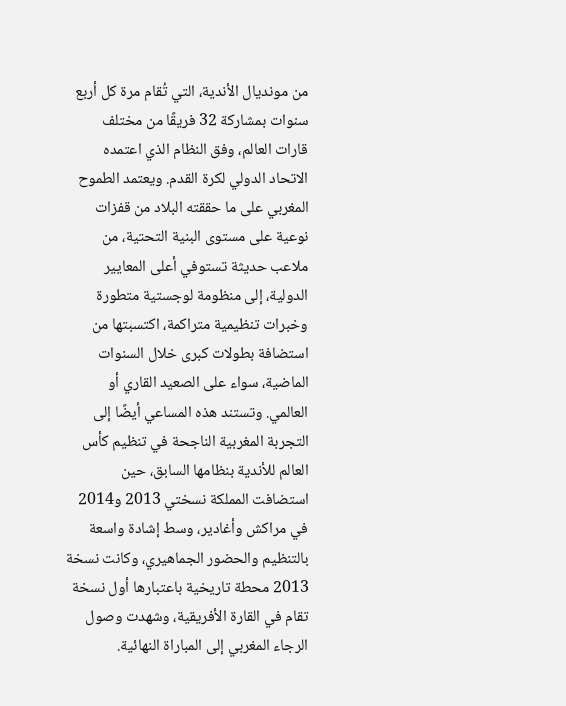من مونديال الأندية، التي تُقام مرة كل أربع سنوات بمشاركة 32 فريقًا من مختلف قارات العالم، وفق النظام الذي اعتمده الاتحاد الدولي لكرة القدم. ويعتمد الطموح المغربي على ما حققته البلاد من قفزات نوعية على مستوى البنية التحتية، من ملاعب حديثة تستوفي أعلى المعايير الدولية، إلى منظومة لوجستية متطورة وخبرات تنظيمية متراكمة، اكتسبتها من استضافة بطولات كبرى خلال السنوات الماضية، سواء على الصعيد القاري أو العالمي. وتستند هذه المساعي أيضًا إلى التجربة المغربية الناجحة في تنظيم كأس العالم للأندية بنظامها السابق، حين استضافت المملكة نسختي 2013 و2014 في مراكش وأغادير، وسط إشادة واسعة بالتنظيم والحضور الجماهيري، وكانت نسخة 2013 محطة تاريخية باعتبارها أول نسخة تقام في القارة الأفريقية، وشهدت وصول الرجاء المغربي إلى المباراة النهائية.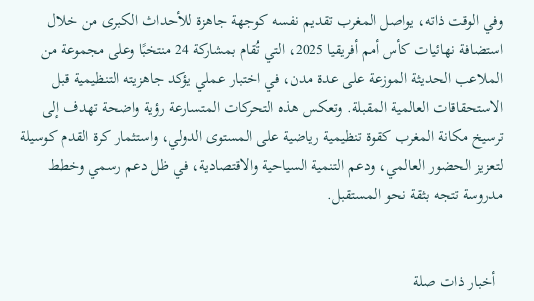وفي الوقت ذاته، يواصل المغرب تقديم نفسه كوجهة جاهزة للأحداث الكبرى من خلال استضافة نهائيات كأس أمم أفريقيا 2025، التي تُقام بمشاركة 24 منتخبًا وعلى مجموعة من الملاعب الحديثة الموزعة على عدة مدن، في اختبار عملي يؤكد جاهزيته التنظيمية قبل الاستحقاقات العالمية المقبلة. وتعكس هذه التحركات المتسارعة رؤية واضحة تهدف إلى ترسيخ مكانة المغرب كقوة تنظيمية رياضية على المستوى الدولي، واستثمار كرة القدم كوسيلة لتعزيز الحضور العالمي، ودعم التنمية السياحية والاقتصادية، في ظل دعم رسمي وخطط مدروسة تتجه بثقة نحو المستقبل.


  أخبار ذات صلة